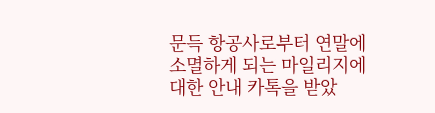문득 항공사로부터 연말에 소멸하게 되는 마일리지에 대한 안내 카톡을 받았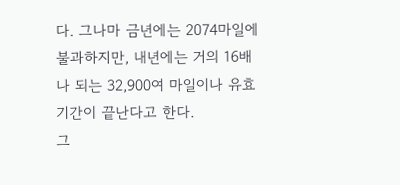다. 그나마 금년에는 2074마일에 불과하지만, 내년에는 거의 16배나 되는 32,900여 마일이나 유효기간이 끝난다고 한다.
그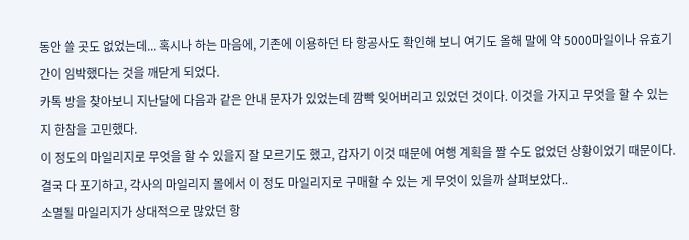동안 쓸 곳도 없었는데... 혹시나 하는 마음에, 기존에 이용하던 타 항공사도 확인해 보니 여기도 올해 말에 약 5000마일이나 유효기간이 임박했다는 것을 깨닫게 되었다.
카톡 방을 찾아보니 지난달에 다음과 같은 안내 문자가 있었는데 깜빡 잊어버리고 있었던 것이다. 이것을 가지고 무엇을 할 수 있는지 한참을 고민했다.
이 정도의 마일리지로 무엇을 할 수 있을지 잘 모르기도 했고, 갑자기 이것 때문에 여행 계획을 짤 수도 없었던 상황이었기 때문이다. 결국 다 포기하고, 각사의 마일리지 몰에서 이 정도 마일리지로 구매할 수 있는 게 무엇이 있을까 살펴보았다..
소멸될 마일리지가 상대적으로 많았던 항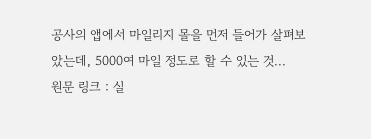공사의 앱에서 마일리지 몰을 먼저 들어가 살펴보았는데, 5000여 마일 정도로 할 수 있는 것...
원문 링크 : 실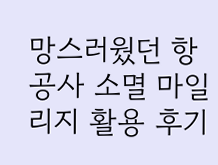망스러웠던 항공사 소멸 마일리지 활용 후기